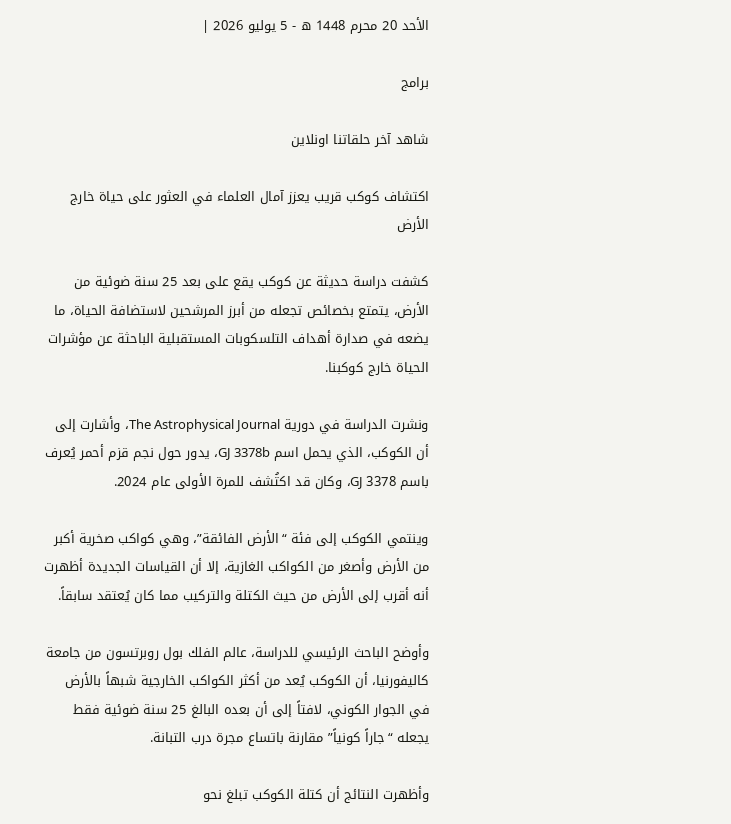الأحد 20 محرم 1448 ه - 5 يوليو 2026 |

برامج

شاهد آخر حلقاتنا اونلاين

اكتشاف كوكب قريب يعزز آمال العلماء في العثور على حياة خارج الأرض

كشفت دراسة حديثة عن كوكب يقع على بعد 25 سنة ضوئية من الأرض، يتمتع بخصائص تجعله من أبرز المرشحين لاستضافة الحياة، ما يضعه في صدارة أهداف التلسكوبات المستقبلية الباحثة عن مؤشرات الحياة خارج كوكبنا.

ونشرت الدراسة في دورية The Astrophysical Journal، وأشارت إلى أن الكوكب، الذي يحمل اسم GJ 3378b، يدور حول نجم قزم أحمر يُعرف باسم GJ 3378، وكان قد اكتُشف للمرة الأولى عام 2024.

وينتمي الكوكب إلى فئة “الأرض الفائقة”، وهي كواكب صخرية أكبر من الأرض وأصغر من الكواكب الغازية، إلا أن القياسات الجديدة أظهرت أنه أقرب إلى الأرض من حيث الكتلة والتركيب مما كان يُعتقد سابقاً.

وأوضح الباحث الرئيسي للدراسة، عالم الفلك بول روبرتسون من جامعة كاليفورنيا، أن الكوكب يُعد من أكثر الكواكب الخارجية شبهاً بالأرض في الجوار الكوني، لافتاً إلى أن بعده البالغ 25 سنة ضوئية فقط يجعله “جاراً كونياً” مقارنة باتساع مجرة درب التبانة.

وأظهرت النتائج أن كتلة الكوكب تبلغ نحو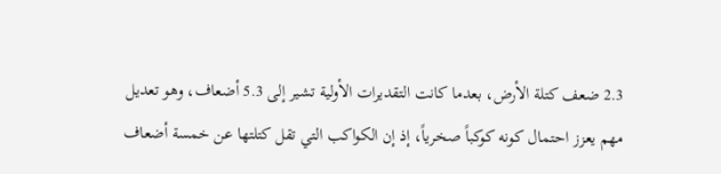2.3 ضعف كتلة الأرض، بعدما كانت التقديرات الأولية تشير إلى 5.3 أضعاف، وهو تعديل مهم يعزز احتمال كونه كوكباً صخرياً، إذ إن الكواكب التي تقل كتلتها عن خمسة أضعاف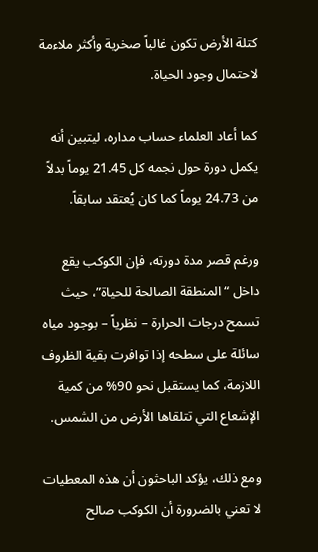كتلة الأرض تكون غالباً صخرية وأكثر ملاءمة لاحتمال وجود الحياة.

كما أعاد العلماء حساب مداره، ليتبين أنه يكمل دورة حول نجمه كل 21.45 يوماً بدلاً من 24.73 يوماً كما كان يُعتقد سابقاً.

ورغم قصر مدة دورته، فإن الكوكب يقع داخل “المنطقة الصالحة للحياة”، حيث تسمح درجات الحرارة – نظرياً – بوجود مياه سائلة على سطحه إذا توافرت بقية الظروف اللازمة، كما يستقبل نحو 90% من كمية الإشعاع التي تتلقاها الأرض من الشمس.

ومع ذلك، يؤكد الباحثون أن هذه المعطيات لا تعني بالضرورة أن الكوكب صالح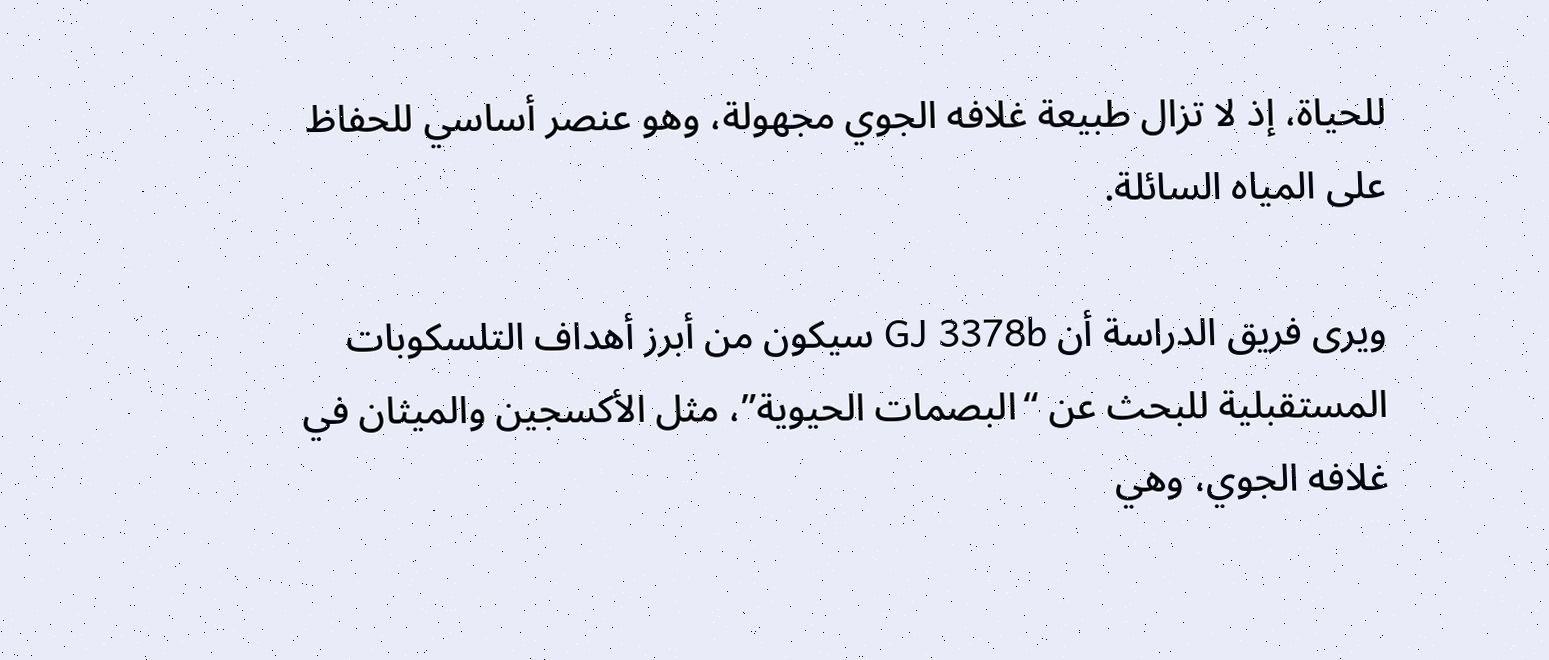للحياة، إذ لا تزال طبيعة غلافه الجوي مجهولة، وهو عنصر أساسي للحفاظ على المياه السائلة.

ويرى فريق الدراسة أن GJ 3378b سيكون من أبرز أهداف التلسكوبات المستقبلية للبحث عن “البصمات الحيوية”، مثل الأكسجين والميثان في غلافه الجوي، وهي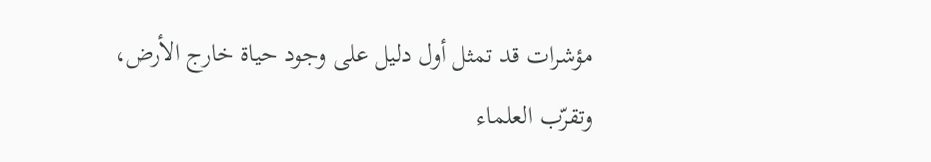مؤشرات قد تمثل أول دليل على وجود حياة خارج الأرض، وتقرّب العلماء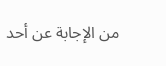من الإجابة عن أحد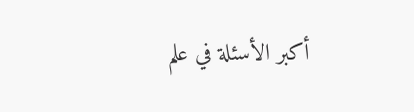أكبر الأسئلة في علم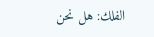الفلك: هل نحن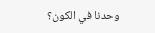وحدنا في الكون؟